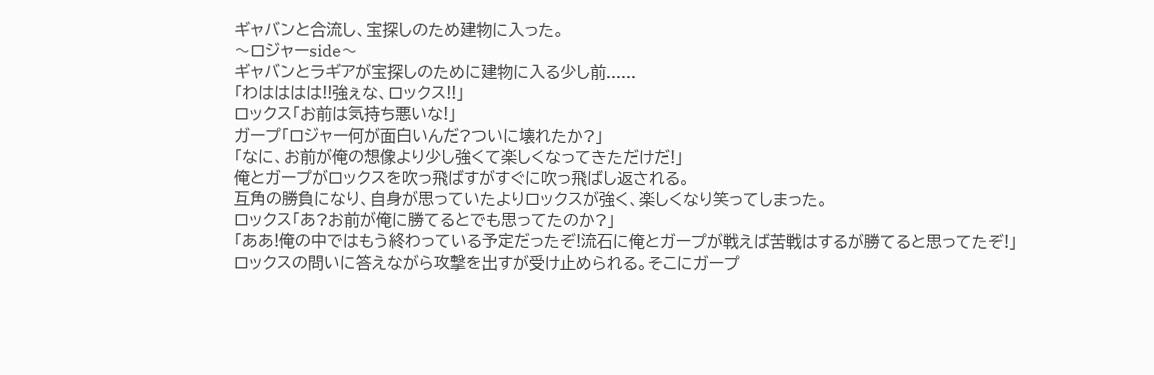ギャバンと合流し、宝探しのため建物に入った。
〜ロジャーside〜
ギャバンとラギアが宝探しのために建物に入る少し前......
「わはははは!!強ぇな、ロックス!!」
ロックス「お前は気持ち悪いな!」
ガープ「ロジャー何が面白いんだ?ついに壊れたか?」
「なに、お前が俺の想像より少し強くて楽しくなってきただけだ!」
俺とガープがロックスを吹っ飛ばすがすぐに吹っ飛ばし返される。
互角の勝負になり、自身が思っていたよりロックスが強く、楽しくなり笑ってしまった。
ロックス「あ?お前が俺に勝てるとでも思ってたのか?」
「ああ!俺の中ではもう終わっている予定だったぞ!流石に俺とガープが戦えば苦戦はするが勝てると思ってたぞ!」
ロックスの問いに答えながら攻撃を出すが受け止められる。そこにガープ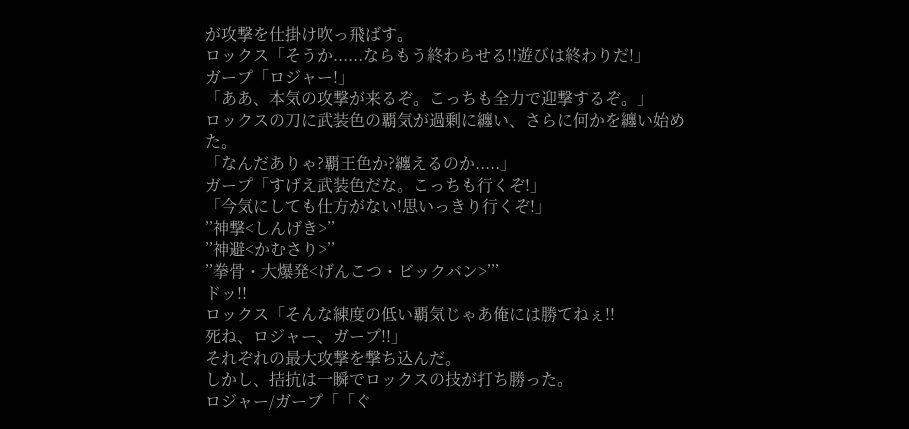が攻撃を仕掛け吹っ飛ばす。
ロックス「そうか......ならもう終わらせる!!遊びは終わりだ!」
ガープ「ロジャー!」
「ああ、本気の攻撃が来るぞ。こっちも全力で迎撃するぞ。」
ロックスの刀に武装色の覇気が過剰に纏い、さらに何かを纏い始めた。
「なんだありゃ?覇王色か?纏えるのか.....」
ガープ「すげえ武装色だな。こっちも行くぞ!」
「今気にしても仕方がない!思いっきり行くぞ!」
’’神撃<しんげき>’’
’’神避<かむさり>’’
’’拳骨・大爆発<げんこつ・ビックバン>’’’
ドッ!!
ロックス「そんな練度の低い覇気じゃあ俺には勝てねぇ!!
死ね、ロジャー、ガープ!!」
それぞれの最大攻撃を撃ち込んだ。
しかし、拮抗は一瞬でロックスの技が打ち勝った。
ロジャー/ガープ「「ぐ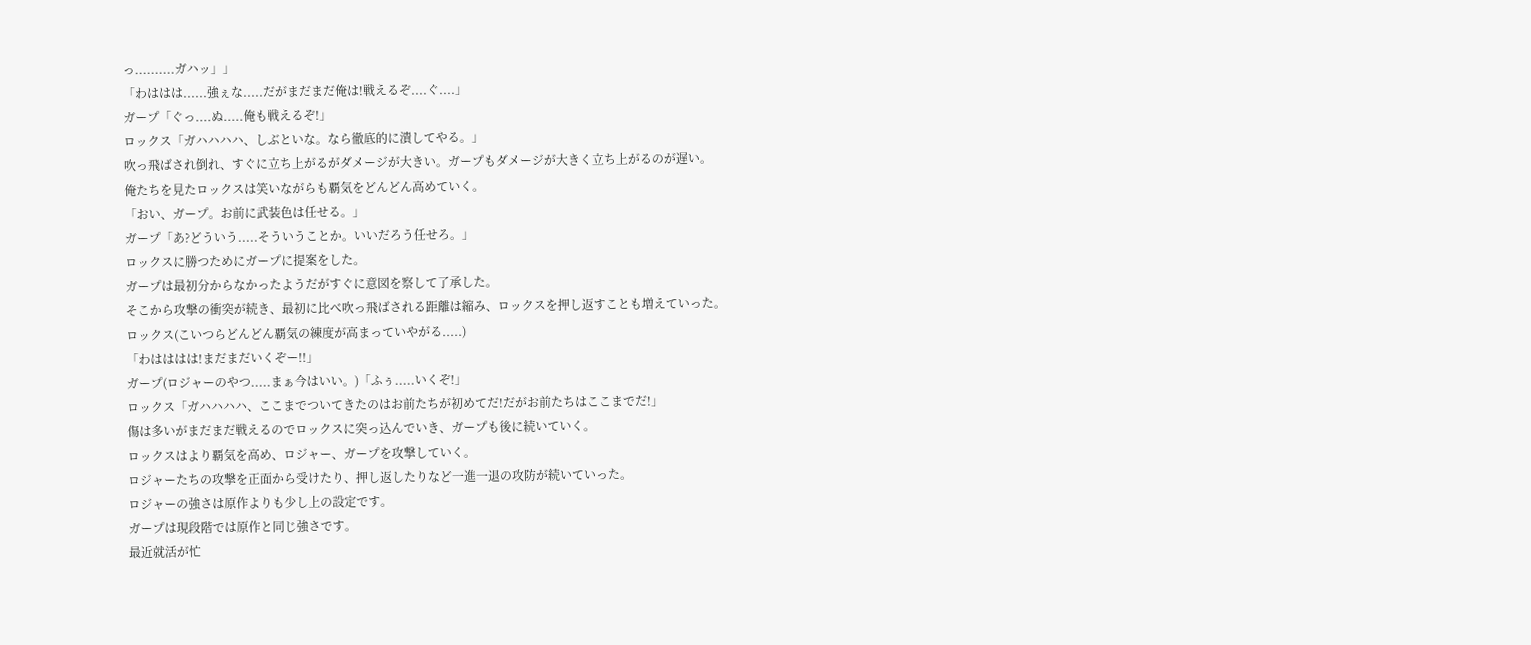っ..........ガハッ」」
「わははは......強ぇな.....だがまだまだ俺は!戦えるぞ....ぐ....」
ガープ「ぐっ....ぬ.....俺も戦えるぞ!」
ロックス「ガハハハハ、しぶといな。なら徹底的に潰してやる。」
吹っ飛ばされ倒れ、すぐに立ち上がるがダメージが大きい。ガープもダメージが大きく立ち上がるのが遅い。
俺たちを見たロックスは笑いながらも覇気をどんどん高めていく。
「おい、ガープ。お前に武装色は任せる。」
ガープ「あ?どういう.....そういうことか。いいだろう任せろ。」
ロックスに勝つためにガープに提案をした。
ガープは最初分からなかったようだがすぐに意図を察して了承した。
そこから攻撃の衝突が続き、最初に比べ吹っ飛ばされる距離は縮み、ロックスを押し返すことも増えていった。
ロックス(こいつらどんどん覇気の練度が高まっていやがる.....)
「わはははは!まだまだいくぞー!!」
ガープ(ロジャーのやつ.....まぁ今はいい。)「ふぅ.....いくぞ!」
ロックス「ガハハハハ、ここまでついてきたのはお前たちが初めてだ!だがお前たちはここまでだ!」
傷は多いがまだまだ戦えるのでロックスに突っ込んでいき、ガープも後に続いていく。
ロックスはより覇気を高め、ロジャー、ガープを攻撃していく。
ロジャーたちの攻撃を正面から受けたり、押し返したりなど一進一退の攻防が続いていった。
ロジャーの強さは原作よりも少し上の設定です。
ガープは現段階では原作と同じ強さです。
最近就活が忙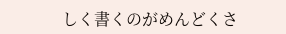しく書くのがめんどくさ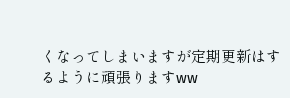くなってしまいますが定期更新はするように頑張りますww